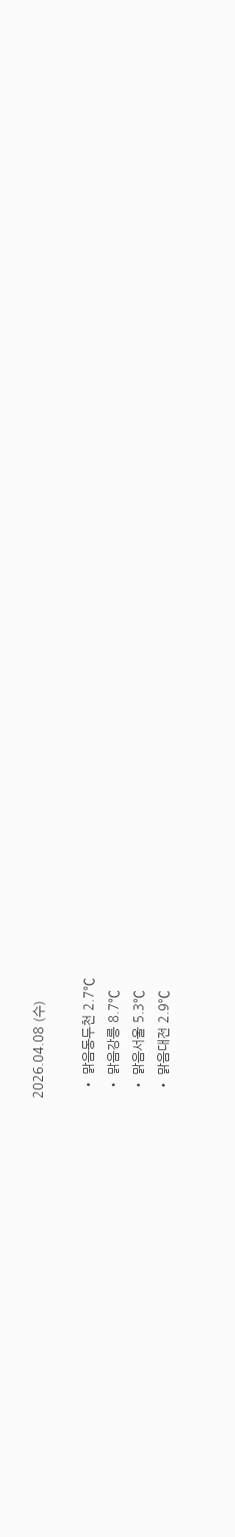2026.04.08 (수)

  • 맑음동두천 2.7℃
  • 맑음강릉 8.7℃
  • 맑음서울 5.3℃
  • 맑음대전 2.9℃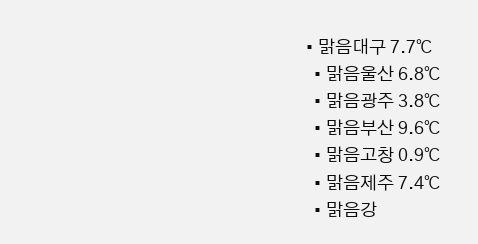• 맑음대구 7.7℃
  • 맑음울산 6.8℃
  • 맑음광주 3.8℃
  • 맑음부산 9.6℃
  • 맑음고창 0.9℃
  • 맑음제주 7.4℃
  • 맑음강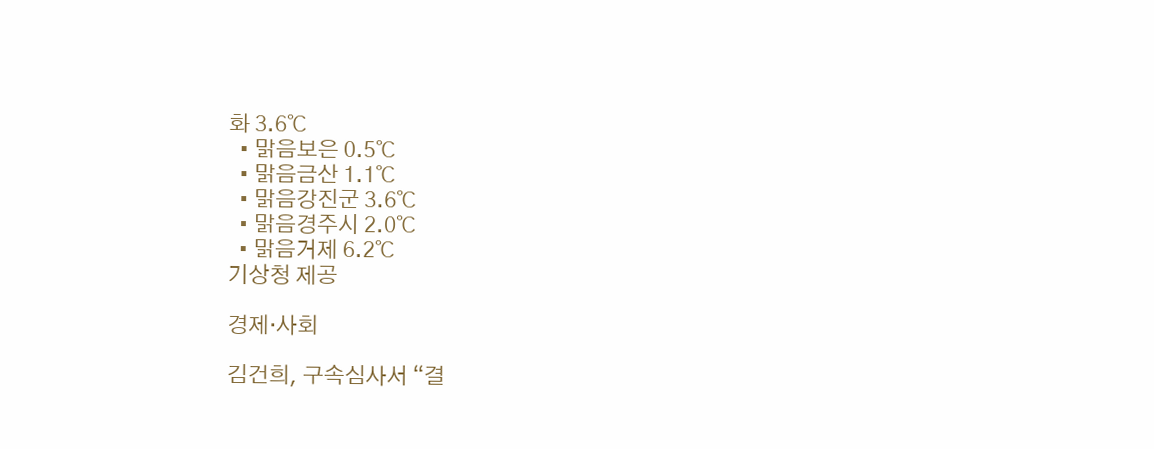화 3.6℃
  • 맑음보은 0.5℃
  • 맑음금산 1.1℃
  • 맑음강진군 3.6℃
  • 맑음경주시 2.0℃
  • 맑음거제 6.2℃
기상청 제공

경제·사회

김건희, 구속심사서 “결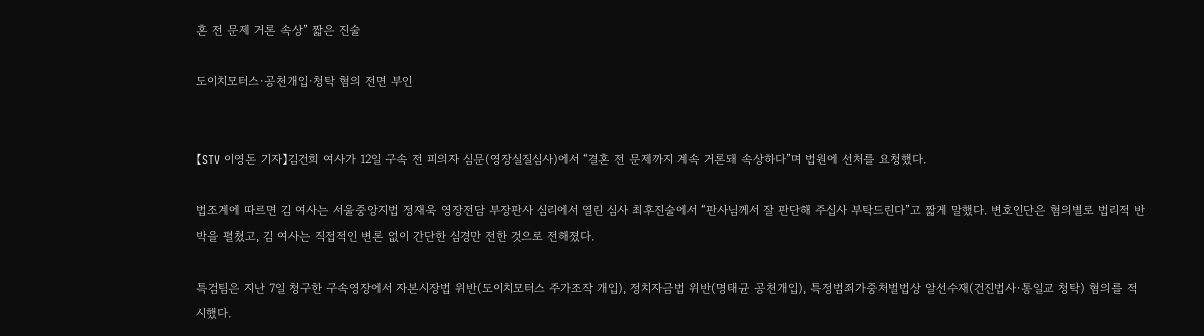혼 전 문제 거론 속상” 짧은 진술

도이치모터스·공천개입·청탁 혐의 전면 부인


【STV 이영돈 기자】김건희 여사가 12일 구속 전 피의자 심문(영장실질심사)에서 “결혼 전 문제까지 계속 거론돼 속상하다”며 법원에 선처를 요청했다.

법조계에 따르면 김 여사는 서울중앙지법 정재욱 영장전담 부장판사 심리에서 열린 심사 최후진술에서 “판사님께서 잘 판단해 주십사 부탁드린다”고 짧게 말했다. 변호인단은 혐의별로 법리적 반박을 펼쳤고, 김 여사는 직접적인 변론 없이 간단한 심경만 전한 것으로 전해졌다.

특검팀은 지난 7일 청구한 구속영장에서 자본시장법 위반(도이치모터스 주가조작 개입), 정치자금법 위반(명태균 공천개입), 특정범죄가중처벌법상 알선수재(건진법사·통일교 청탁) 혐의를 적시했다.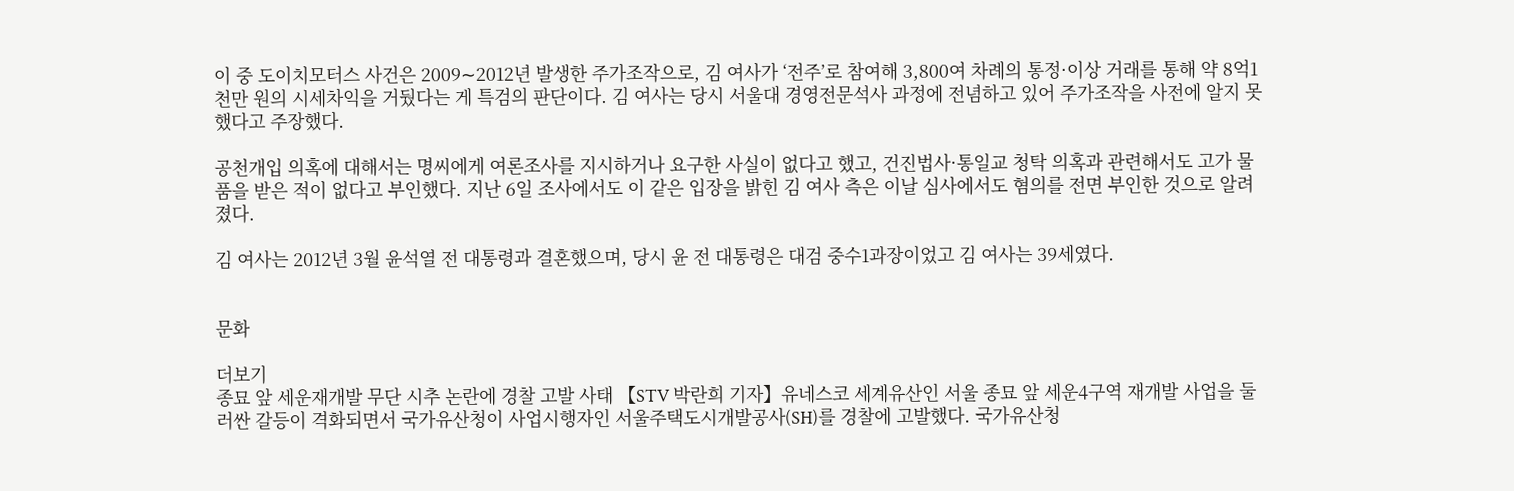이 중 도이치모터스 사건은 2009∼2012년 발생한 주가조작으로, 김 여사가 ‘전주’로 참여해 3,800여 차례의 통정·이상 거래를 통해 약 8억1천만 원의 시세차익을 거뒀다는 게 특검의 판단이다. 김 여사는 당시 서울대 경영전문석사 과정에 전념하고 있어 주가조작을 사전에 알지 못했다고 주장했다.

공천개입 의혹에 대해서는 명씨에게 여론조사를 지시하거나 요구한 사실이 없다고 했고, 건진법사·통일교 청탁 의혹과 관련해서도 고가 물품을 받은 적이 없다고 부인했다. 지난 6일 조사에서도 이 같은 입장을 밝힌 김 여사 측은 이날 심사에서도 혐의를 전면 부인한 것으로 알려졌다.

김 여사는 2012년 3월 윤석열 전 대통령과 결혼했으며, 당시 윤 전 대통령은 대검 중수1과장이었고 김 여사는 39세였다.


문화

더보기
종묘 앞 세운재개발 무단 시추 논란에 경찰 고발 사태 【STV 박란희 기자】유네스코 세계유산인 서울 종묘 앞 세운4구역 재개발 사업을 둘러싼 갈등이 격화되면서 국가유산청이 사업시행자인 서울주택도시개발공사(SH)를 경찰에 고발했다. 국가유산청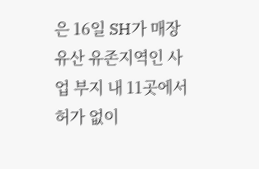은 16일 SH가 매장유산 유존지역인 사업 부지 내 11곳에서 허가 없이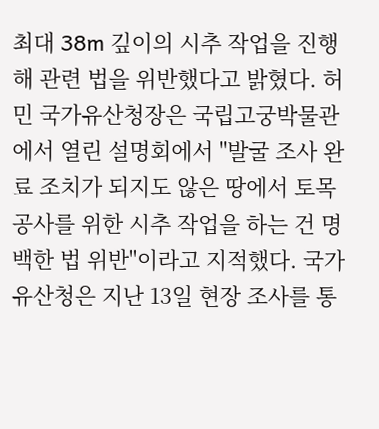최대 38m 깊이의 시추 작업을 진행해 관련 법을 위반했다고 밝혔다. 허민 국가유산청장은 국립고궁박물관에서 열린 설명회에서 "발굴 조사 완료 조치가 되지도 않은 땅에서 토목 공사를 위한 시추 작업을 하는 건 명백한 법 위반"이라고 지적했다. 국가유산청은 지난 13일 현장 조사를 통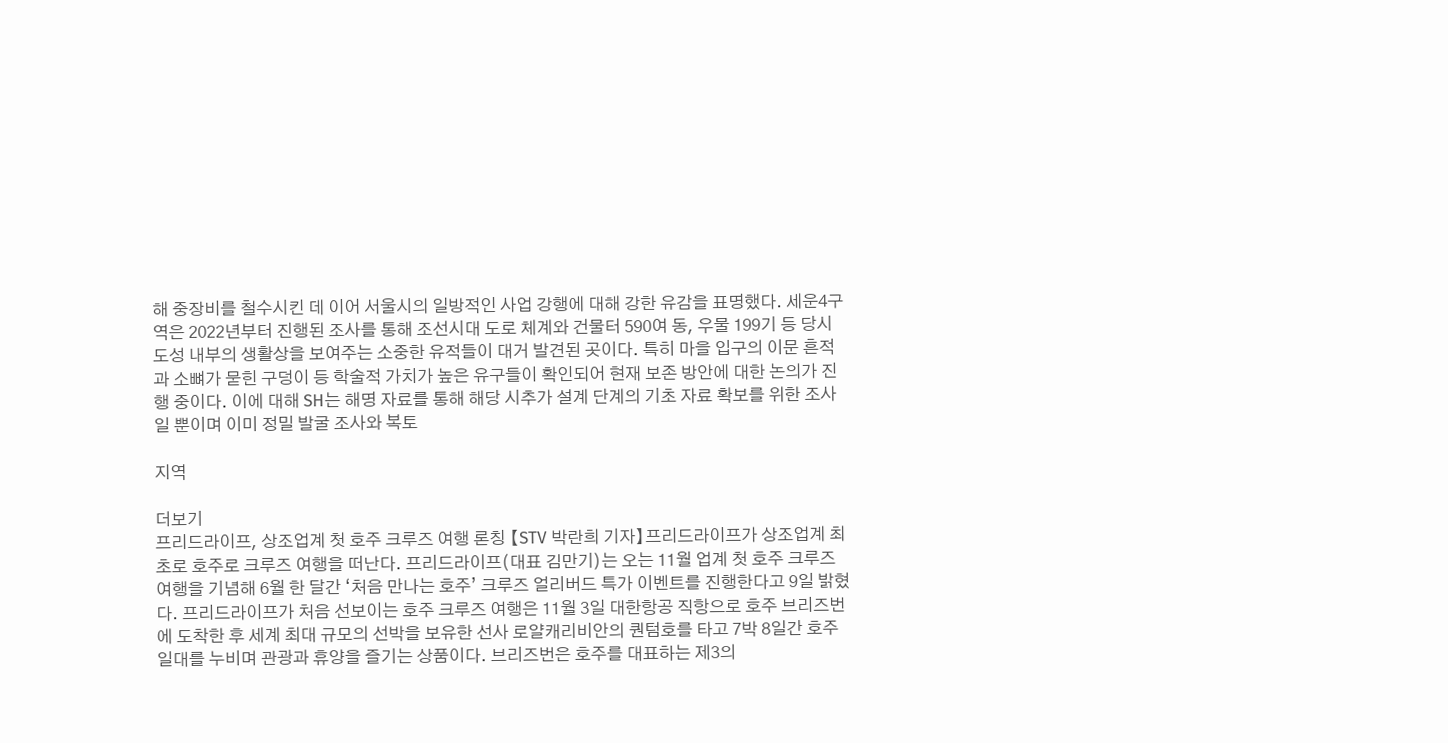해 중장비를 철수시킨 데 이어 서울시의 일방적인 사업 강행에 대해 강한 유감을 표명했다. 세운4구역은 2022년부터 진행된 조사를 통해 조선시대 도로 체계와 건물터 590여 동, 우물 199기 등 당시 도성 내부의 생활상을 보여주는 소중한 유적들이 대거 발견된 곳이다. 특히 마을 입구의 이문 흔적과 소뼈가 묻힌 구덩이 등 학술적 가치가 높은 유구들이 확인되어 현재 보존 방안에 대한 논의가 진행 중이다. 이에 대해 SH는 해명 자료를 통해 해당 시추가 설계 단계의 기초 자료 확보를 위한 조사일 뿐이며 이미 정밀 발굴 조사와 복토

지역

더보기
프리드라이프, 상조업계 첫 호주 크루즈 여행 론칭 【STV 박란희 기자】프리드라이프가 상조업계 최초로 호주로 크루즈 여행을 떠난다. 프리드라이프(대표 김만기)는 오는 11월 업계 첫 호주 크루즈 여행을 기념해 6월 한 달간 ‘처음 만나는 호주’ 크루즈 얼리버드 특가 이벤트를 진행한다고 9일 밝혔다. 프리드라이프가 처음 선보이는 호주 크루즈 여행은 11월 3일 대한항공 직항으로 호주 브리즈번에 도착한 후 세계 최대 규모의 선박을 보유한 선사 로얄캐리비안의 퀀텀호를 타고 7박 8일간 호주 일대를 누비며 관광과 휴양을 즐기는 상품이다. 브리즈번은 호주를 대표하는 제3의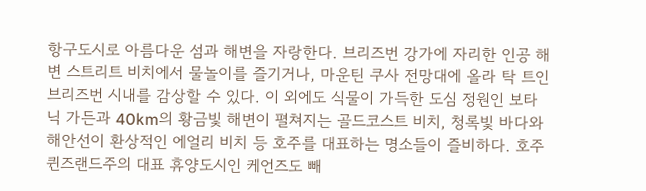항구도시로 아름다운 섬과 해변을 자랑한다. 브리즈번 강가에 자리한 인공 해변 스트리트 비치에서 물놀이를 즐기거나, 마운틴 쿠사 전망대에 올라 탁 트인 브리즈번 시내를 감상할 수 있다. 이 외에도 식물이 가득한 도심 정원인 보타닉 가든과 40km의 황금빛 해변이 펼쳐지는 골드코스트 비치, 청록빛 바다와 해안선이 환상적인 에얼리 비치 등 호주를 대표하는 명소들이 즐비하다. 호주 퀸즈랜드주의 대표 휴양도시인 케언즈도 빼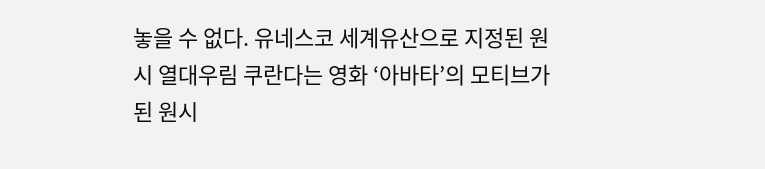놓을 수 없다. 유네스코 세계유산으로 지정된 원시 열대우림 쿠란다는 영화 ‘아바타’의 모티브가 된 원시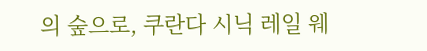의 숲으로, 쿠란다 시닉 레일 웨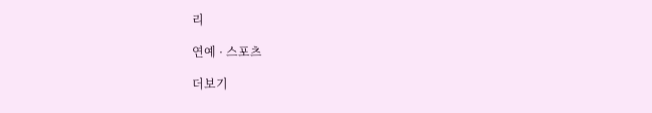리

연예 · 스포츠

더보기